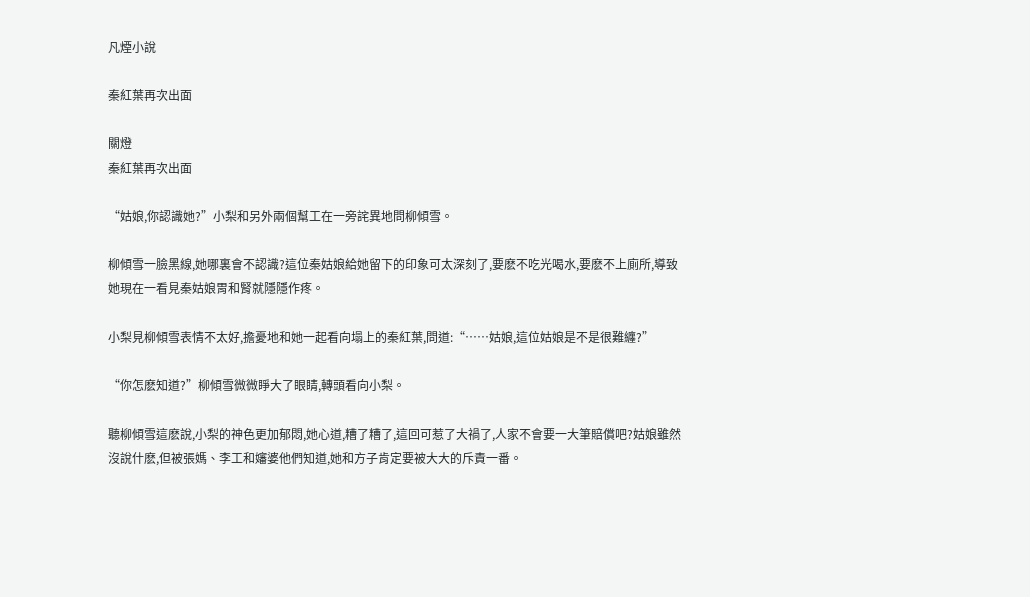凡煙小說

秦紅葉再次出面

關燈
秦紅葉再次出面

“姑娘,你認識她?”小梨和另外兩個幫工在一旁詫異地問柳傾雪。

柳傾雪一臉黑線,她哪裏會不認識?這位秦姑娘給她留下的印象可太深刻了,要麽不吃光喝水,要麽不上廁所,導致她現在一看見秦姑娘胃和腎就隱隱作疼。

小梨見柳傾雪表情不太好,擔憂地和她一起看向塌上的秦紅葉,問道:“……姑娘,這位姑娘是不是很難纏?”

“你怎麽知道?”柳傾雪微微睜大了眼睛,轉頭看向小梨。

聽柳傾雪這麽說,小梨的神色更加郁悶,她心道,糟了糟了,這回可惹了大禍了,人家不會要一大筆賠償吧?姑娘雖然沒說什麽,但被張媽、李工和嬸婆他們知道,她和方子肯定要被大大的斥責一番。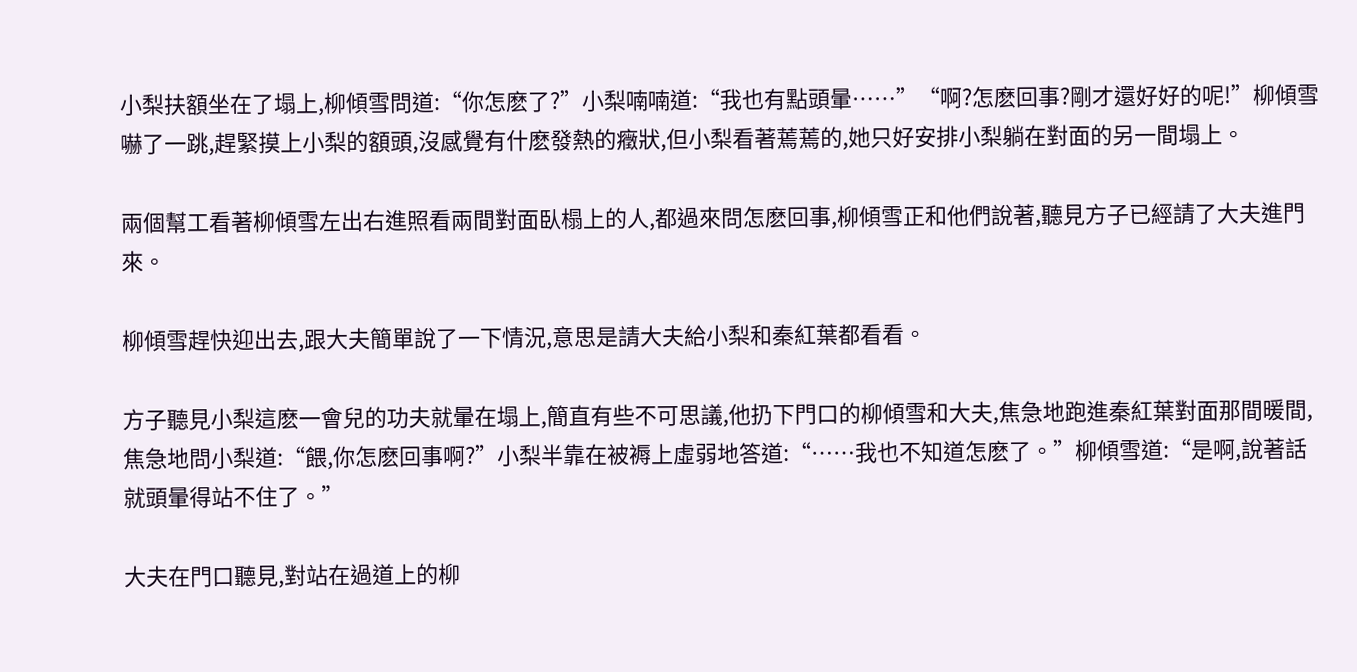小梨扶額坐在了塌上,柳傾雪問道:“你怎麽了?”小梨喃喃道:“我也有點頭暈……”“啊?怎麽回事?剛才還好好的呢!”柳傾雪嚇了一跳,趕緊摸上小梨的額頭,沒感覺有什麽發熱的癥狀,但小梨看著蔫蔫的,她只好安排小梨躺在對面的另一間塌上。

兩個幫工看著柳傾雪左出右進照看兩間對面臥榻上的人,都過來問怎麽回事,柳傾雪正和他們說著,聽見方子已經請了大夫進門來。

柳傾雪趕快迎出去,跟大夫簡單說了一下情況,意思是請大夫給小梨和秦紅葉都看看。

方子聽見小梨這麽一會兒的功夫就暈在塌上,簡直有些不可思議,他扔下門口的柳傾雪和大夫,焦急地跑進秦紅葉對面那間暖間,焦急地問小梨道:“餵,你怎麽回事啊?”小梨半靠在被褥上虛弱地答道:“……我也不知道怎麽了。”柳傾雪道:“是啊,說著話就頭暈得站不住了。”

大夫在門口聽見,對站在過道上的柳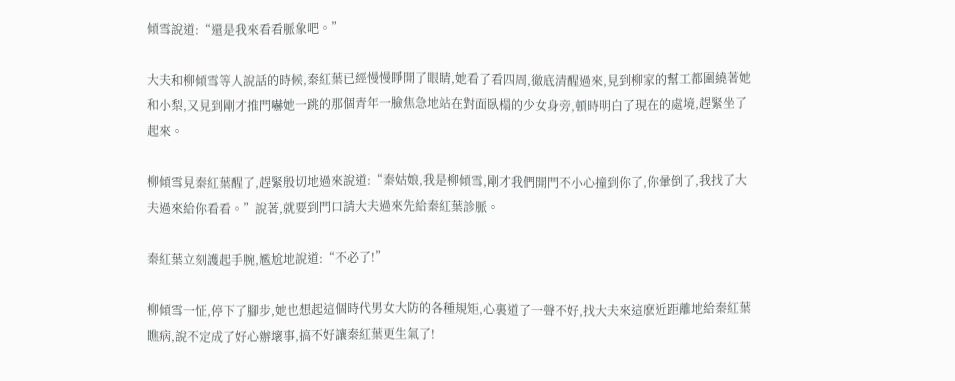傾雪說道:“還是我來看看脈象吧。”

大夫和柳傾雪等人說話的時候,秦紅葉已經慢慢睜開了眼睛,她看了看四周,徹底清醒過來,見到柳家的幫工都圍繞著她和小梨,又見到剛才推門嚇她一跳的那個青年一臉焦急地站在對面臥榻的少女身旁,頓時明白了現在的處境,趕緊坐了起來。

柳傾雪見秦紅葉醒了,趕緊殷切地過來說道:“秦姑娘,我是柳傾雪,剛才我們開門不小心撞到你了,你暈倒了,我找了大夫過來給你看看。”說著,就要到門口請大夫過來先給秦紅葉診脈。

秦紅葉立刻護起手腕,尷尬地說道:“不必了!”

柳傾雪一怔,停下了腳步,她也想起這個時代男女大防的各種規矩,心裏道了一聲不好,找大夫來這麽近距離地給秦紅葉瞧病,說不定成了好心辦壞事,搞不好讓秦紅葉更生氣了!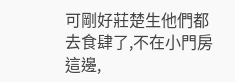可剛好莊楚生他們都去食肆了,不在小門房這邊,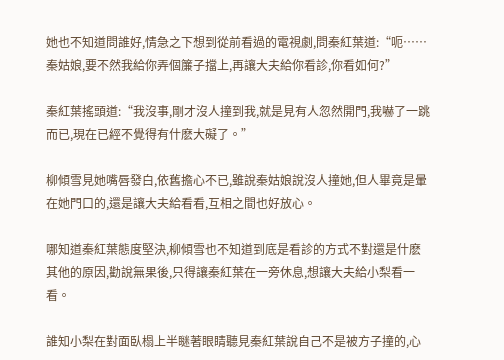她也不知道問誰好,情急之下想到從前看過的電視劇,問秦紅葉道:“呃……秦姑娘,要不然我給你弄個簾子擋上,再讓大夫給你看診,你看如何?”

秦紅葉搖頭道:“我沒事,剛才沒人撞到我,就是見有人忽然開門,我嚇了一跳而已,現在已經不覺得有什麽大礙了。”

柳傾雪見她嘴唇發白,依舊擔心不已,雖說秦姑娘說沒人撞她,但人畢竟是暈在她門口的,還是讓大夫給看看,互相之間也好放心。

哪知道秦紅葉態度堅決,柳傾雪也不知道到底是看診的方式不對還是什麽其他的原因,勸說無果後,只得讓秦紅葉在一旁休息,想讓大夫給小梨看一看。

誰知小梨在對面臥榻上半瞇著眼睛聽見秦紅葉說自己不是被方子撞的,心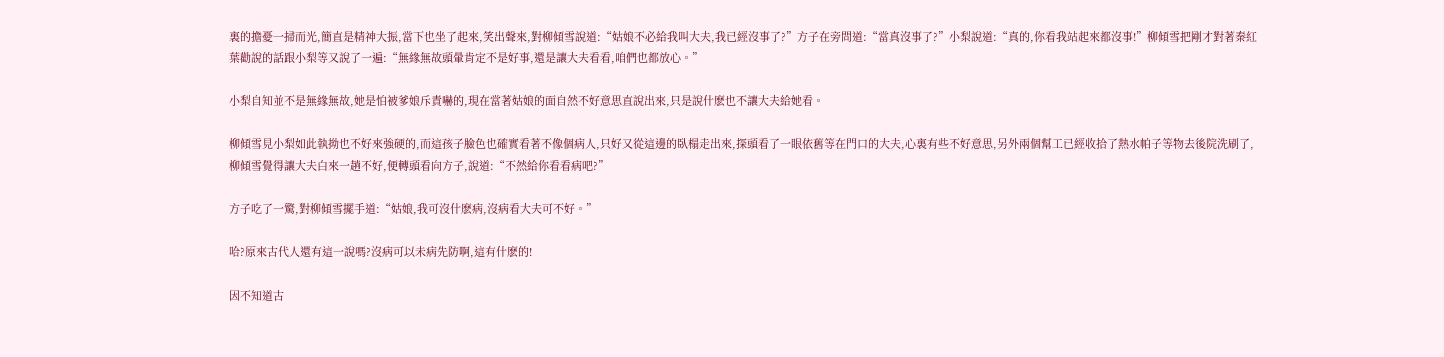裏的擔憂一掃而光,簡直是精神大振,當下也坐了起來,笑出聲來,對柳傾雪說道:“姑娘不必給我叫大夫,我已經沒事了?”方子在旁問道:“當真沒事了?”小梨說道:“真的,你看我站起來都沒事!”柳傾雪把剛才對著秦紅葉勸說的話跟小梨等又說了一遍:“無緣無故頭暈肯定不是好事,還是讓大夫看看,咱們也都放心。”

小梨自知並不是無緣無故,她是怕被爹娘斥責嚇的,現在當著姑娘的面自然不好意思直說出來,只是說什麽也不讓大夫給她看。

柳傾雪見小梨如此執拗也不好來強硬的,而這孩子臉色也確實看著不像個病人,只好又從這邊的臥榻走出來,探頭看了一眼依舊等在門口的大夫,心裏有些不好意思,另外兩個幫工已經收拾了熱水帕子等物去後院洗刷了,柳傾雪覺得讓大夫白來一趟不好,便轉頭看向方子,說道:“不然給你看看病吧?”

方子吃了一驚,對柳傾雪擺手道:“姑娘,我可沒什麽病,沒病看大夫可不好。”

哈?原來古代人還有這一說嗎?沒病可以未病先防啊,這有什麽的!

因不知道古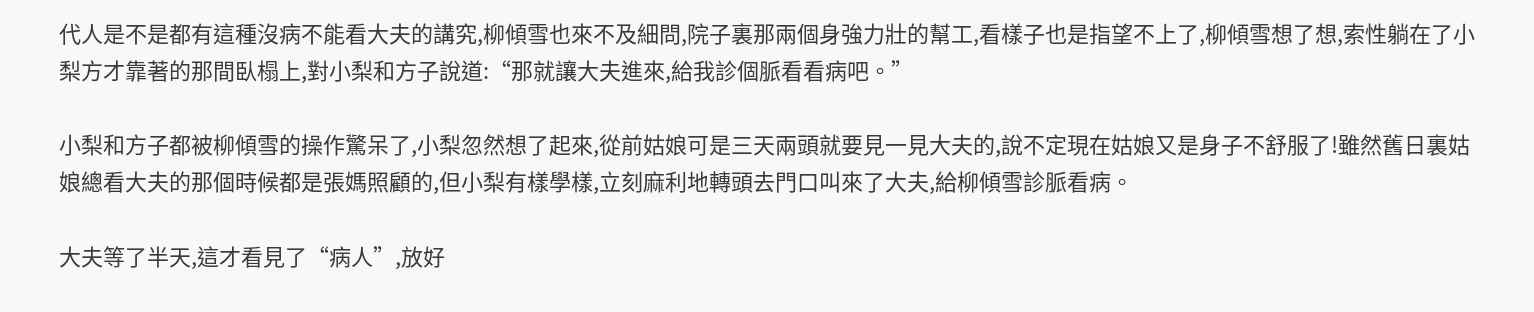代人是不是都有這種沒病不能看大夫的講究,柳傾雪也來不及細問,院子裏那兩個身強力壯的幫工,看樣子也是指望不上了,柳傾雪想了想,索性躺在了小梨方才靠著的那間臥榻上,對小梨和方子說道:“那就讓大夫進來,給我診個脈看看病吧。”

小梨和方子都被柳傾雪的操作驚呆了,小梨忽然想了起來,從前姑娘可是三天兩頭就要見一見大夫的,說不定現在姑娘又是身子不舒服了!雖然舊日裏姑娘總看大夫的那個時候都是張媽照顧的,但小梨有樣學樣,立刻麻利地轉頭去門口叫來了大夫,給柳傾雪診脈看病。

大夫等了半天,這才看見了“病人”,放好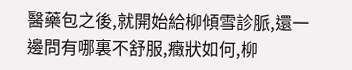醫藥包之後,就開始給柳傾雪診脈,還一邊問有哪裏不舒服,癥狀如何,柳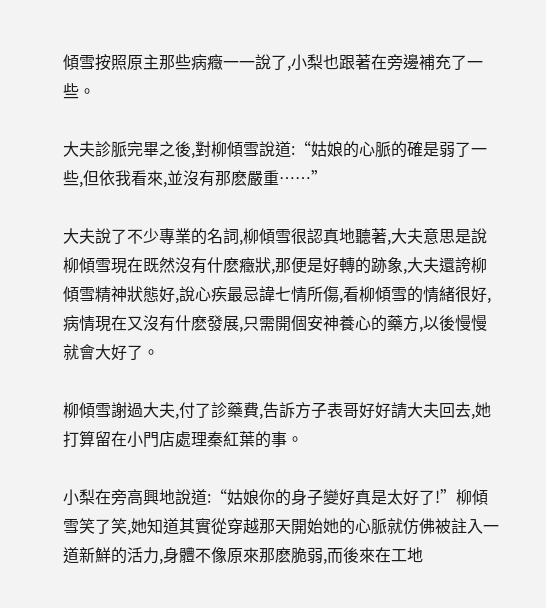傾雪按照原主那些病癥一一說了,小梨也跟著在旁邊補充了一些。

大夫診脈完畢之後,對柳傾雪說道:“姑娘的心脈的確是弱了一些,但依我看來,並沒有那麽嚴重……”

大夫說了不少專業的名詞,柳傾雪很認真地聽著,大夫意思是說柳傾雪現在既然沒有什麽癥狀,那便是好轉的跡象,大夫還誇柳傾雪精神狀態好,說心疾最忌諱七情所傷,看柳傾雪的情緒很好,病情現在又沒有什麽發展,只需開個安神養心的藥方,以後慢慢就會大好了。

柳傾雪謝過大夫,付了診藥費,告訴方子表哥好好請大夫回去,她打算留在小門店處理秦紅葉的事。

小梨在旁高興地說道:“姑娘你的身子變好真是太好了!”柳傾雪笑了笑,她知道其實從穿越那天開始她的心脈就仿佛被註入一道新鮮的活力,身體不像原來那麽脆弱,而後來在工地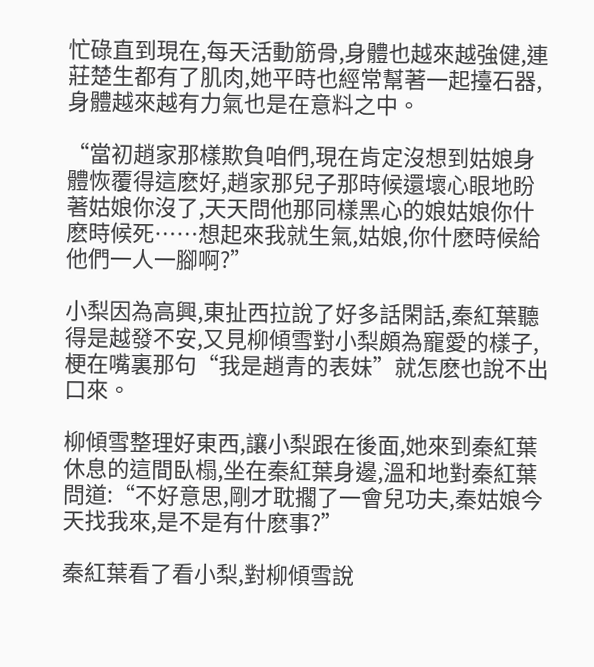忙碌直到現在,每天活動筋骨,身體也越來越強健,連莊楚生都有了肌肉,她平時也經常幫著一起擡石器,身體越來越有力氣也是在意料之中。

“當初趙家那樣欺負咱們,現在肯定沒想到姑娘身體恢覆得這麽好,趙家那兒子那時候還壞心眼地盼著姑娘你沒了,天天問他那同樣黑心的娘姑娘你什麽時候死……想起來我就生氣,姑娘,你什麽時候給他們一人一腳啊?”

小梨因為高興,東扯西拉說了好多話閑話,秦紅葉聽得是越發不安,又見柳傾雪對小梨頗為寵愛的樣子,梗在嘴裏那句“我是趙青的表妹”就怎麽也說不出口來。

柳傾雪整理好東西,讓小梨跟在後面,她來到秦紅葉休息的這間臥榻,坐在秦紅葉身邊,溫和地對秦紅葉問道:“不好意思,剛才耽擱了一會兒功夫,秦姑娘今天找我來,是不是有什麽事?”

秦紅葉看了看小梨,對柳傾雪說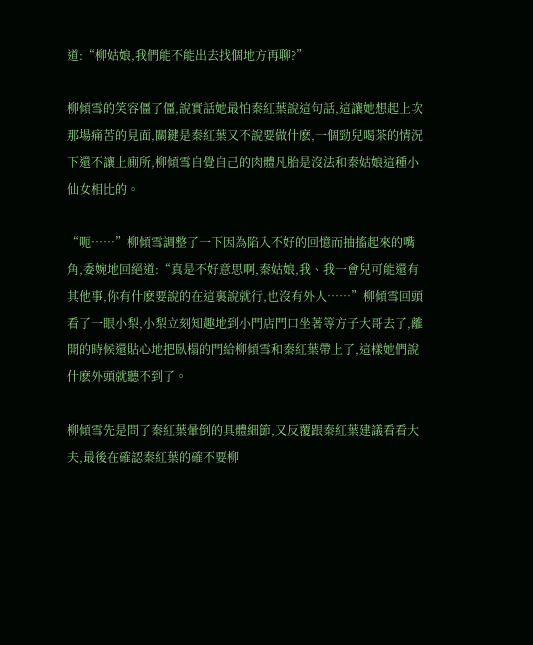道:“柳姑娘,我們能不能出去找個地方再聊?”

柳傾雪的笑容僵了僵,說實話她最怕秦紅葉說這句話,這讓她想起上次那場痛苦的見面,關鍵是秦紅葉又不說要做什麽,一個勁兒喝茶的情況下還不讓上廁所,柳傾雪自覺自己的肉體凡胎是沒法和秦姑娘這種小仙女相比的。

“呃……”柳傾雪調整了一下因為陷入不好的回憶而抽搐起來的嘴角,委婉地回絕道:“真是不好意思啊,秦姑娘,我、我一會兒可能還有其他事,你有什麽要說的在這裏說就行,也沒有外人……”柳傾雪回頭看了一眼小梨,小梨立刻知趣地到小門店門口坐著等方子大哥去了,離開的時候還貼心地把臥榻的門給柳傾雪和秦紅葉帶上了,這樣她們說什麽外頭就聽不到了。

柳傾雪先是問了秦紅葉暈倒的具體細節,又反覆跟秦紅葉建議看看大夫,最後在確認秦紅葉的確不要柳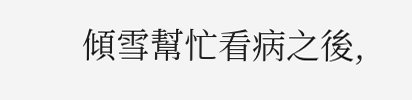傾雪幫忙看病之後,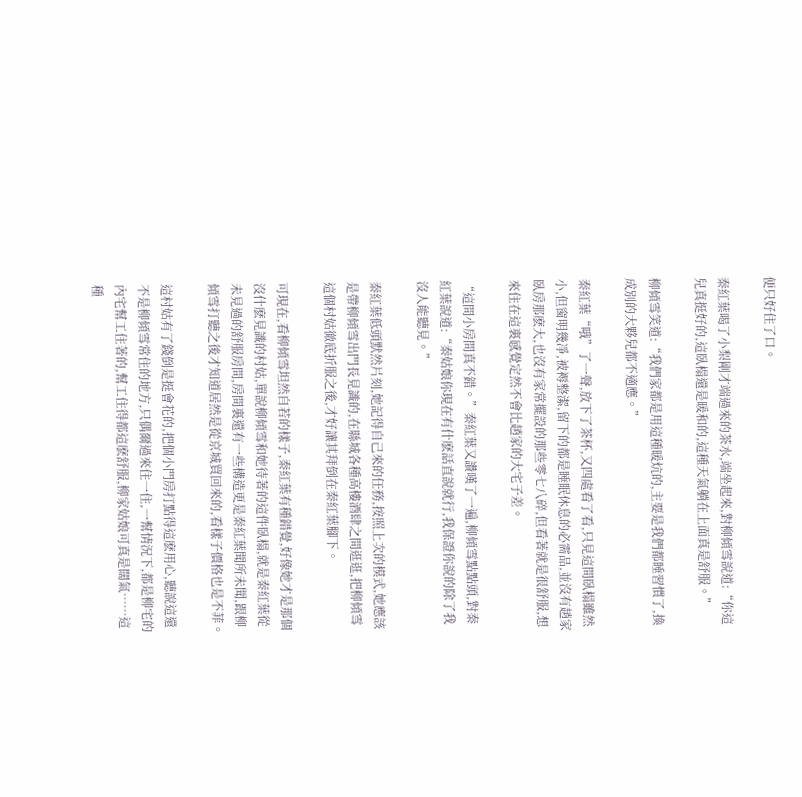便只好住了口。

秦紅葉喝了小梨剛才端過來的茶水,端坐起來,對柳傾雪說道:“你這兒真挺好的,這臥榻還是暖和的,這種天氣躺在上面真是舒服。”

柳傾雪笑道:“我們家都是用這種暖炕的,主要是我們都睡習慣了,換成別的大夥兒都不適應。”

秦紅葉“哦”了一聲,放下了茶杯,又四處看了看,只見這間臥榻雖然小,但窗明幾凈,被褥整潔,留下的都是睡眠休息的必需品,並沒有趙家臥房那麽大,也沒有家常擺設的那些零七八碎,但看著就是很舒服,想來住在這裏感覺定然不會比趙家的大宅子差。

“這間小房間真不錯。”秦紅葉又讚嘆了一遍,柳傾雪點點頭,對秦紅葉說道:“秦姑娘你現在有什麽話直說就行,我保證你說的除了我沒人能聽見。”

秦紅葉低頭默然片刻,她記得自己來的任務,按照上次的模式,她應該是帶柳傾雪出門長見識的,在縣城各種高樓酒肆之間逛逛,把柳傾雪這個村姑徹底折服之後,才好讓其拜倒在秦紅葉腳下。

可現在,看柳傾雪坦然自若的樣子,秦紅葉有種錯覺,好像她才是那個沒什麽見識的村姑,單說柳傾雪和她待著的這件臥榻,就是秦紅葉從未見過的舒服房間,房間裏還有一些構造更是秦紅葉聞所未聞,跟柳傾雪打聽之後才知道居然是從京城買回來的,看樣子價格也是不菲。

這村姑有了錢倒是挺會花的,把個小門房打點得這麽用心,聽說這還不是柳傾雪常住的地方,只偶爾過來住一住,一幫情況下,都是柳宅的內宅幫工住著的,幫工住得都這麽舒服,柳家姑娘可真是闊氣……這種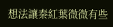想法讓秦紅葉微微有些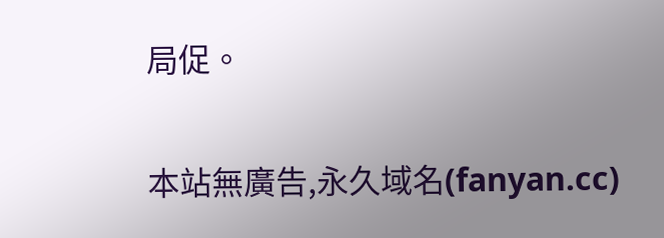局促。

本站無廣告,永久域名(fanyan.cc)